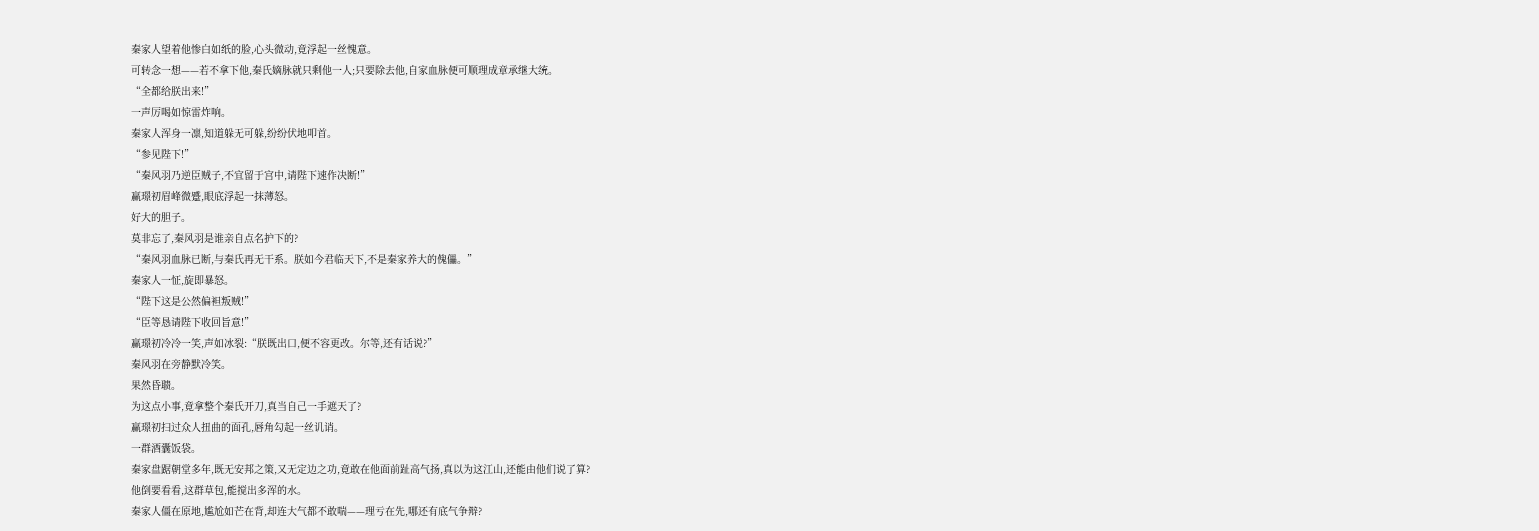秦家人望着他惨白如纸的脸,心头微动,竟浮起一丝愧意。
可转念一想——若不拿下他,秦氏嫡脉就只剩他一人;只要除去他,自家血脉便可顺理成章承继大统。
“全都给朕出来!”
一声厉喝如惊雷炸响。
秦家人浑身一凛,知道躲无可躲,纷纷伏地叩首。
“参见陛下!”
“秦风羽乃逆臣贼子,不宜留于宫中,请陛下速作决断!”
赢璟初眉峰微蹙,眼底浮起一抹薄怒。
好大的胆子。
莫非忘了,秦风羽是谁亲自点名护下的?
“秦风羽血脉已断,与秦氏再无干系。朕如今君临天下,不是秦家养大的傀儡。”
秦家人一怔,旋即暴怒。
“陛下这是公然偏袒叛贼!”
“臣等恳请陛下收回旨意!”
赢璟初冷冷一笑,声如冰裂:“朕既出口,便不容更改。尔等,还有话说?”
秦风羽在旁静默冷笑。
果然昏聩。
为这点小事,竟拿整个秦氏开刀,真当自己一手遮天了?
赢璟初扫过众人扭曲的面孔,唇角勾起一丝讥诮。
一群酒囊饭袋。
秦家盘踞朝堂多年,既无安邦之策,又无定边之功,竟敢在他面前趾高气扬,真以为这江山,还能由他们说了算?
他倒要看看,这群草包,能搅出多浑的水。
秦家人僵在原地,尴尬如芒在背,却连大气都不敢喘——理亏在先,哪还有底气争辩?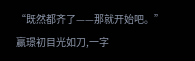“既然都齐了——那就开始吧。”
赢璟初目光如刀,一字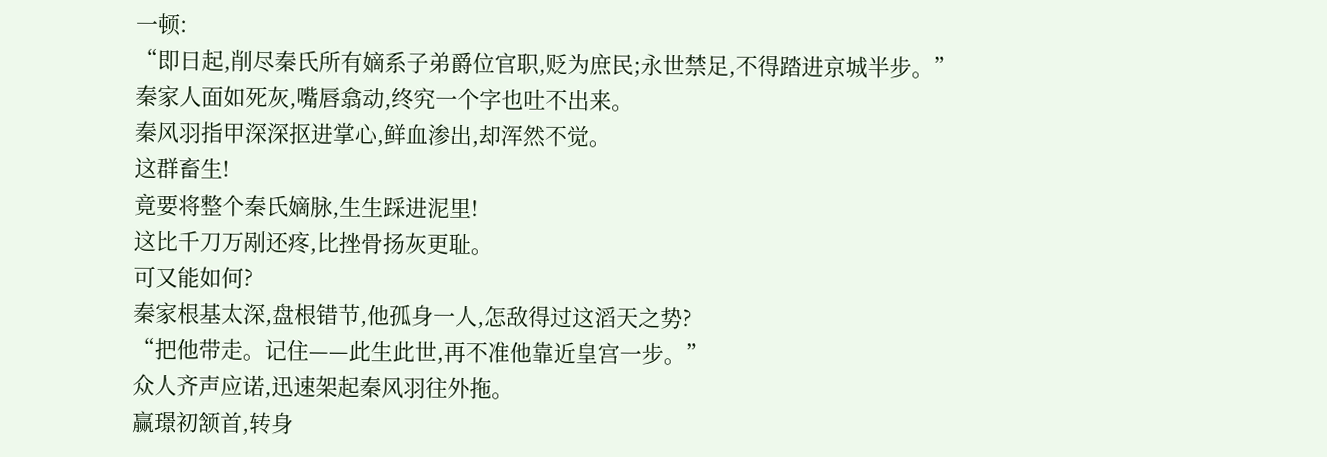一顿:
“即日起,削尽秦氏所有嫡系子弟爵位官职,贬为庶民;永世禁足,不得踏进京城半步。”
秦家人面如死灰,嘴唇翕动,终究一个字也吐不出来。
秦风羽指甲深深抠进掌心,鲜血渗出,却浑然不觉。
这群畜生!
竟要将整个秦氏嫡脉,生生踩进泥里!
这比千刀万剐还疼,比挫骨扬灰更耻。
可又能如何?
秦家根基太深,盘根错节,他孤身一人,怎敌得过这滔天之势?
“把他带走。记住——此生此世,再不准他靠近皇宫一步。”
众人齐声应诺,迅速架起秦风羽往外拖。
赢璟初颔首,转身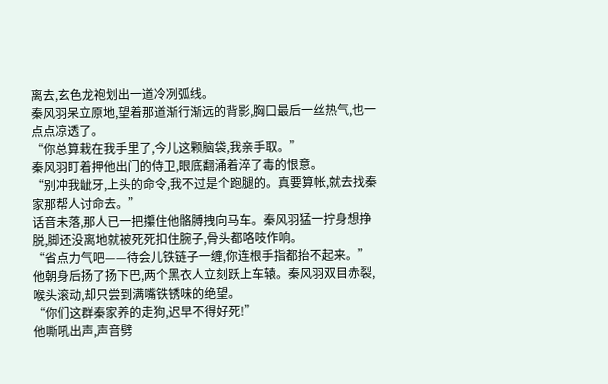离去,玄色龙袍划出一道冷冽弧线。
秦风羽呆立原地,望着那道渐行渐远的背影,胸口最后一丝热气,也一点点凉透了。
“你总算栽在我手里了,今儿这颗脑袋,我亲手取。”
秦风羽盯着押他出门的侍卫,眼底翻涌着淬了毒的恨意。
“别冲我龇牙,上头的命令,我不过是个跑腿的。真要算帐,就去找秦家那帮人讨命去。”
话音未落,那人已一把攥住他骼膊拽向马车。秦风羽猛一拧身想挣脱,脚还没离地就被死死扣住腕子,骨头都咯吱作响。
“省点力气吧——待会儿铁链子一缠,你连根手指都抬不起来。”
他朝身后扬了扬下巴,两个黑衣人立刻跃上车辕。秦风羽双目赤裂,喉头滚动,却只尝到满嘴铁锈味的绝望。
“你们这群秦家养的走狗,迟早不得好死!”
他嘶吼出声,声音劈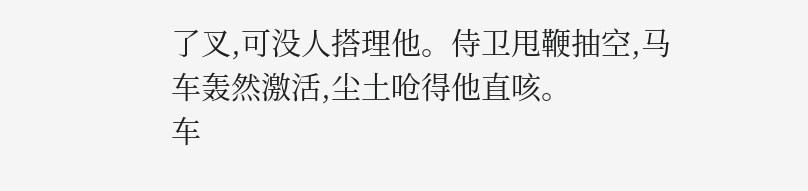了叉,可没人搭理他。侍卫甩鞭抽空,马车轰然激活,尘土呛得他直咳。
车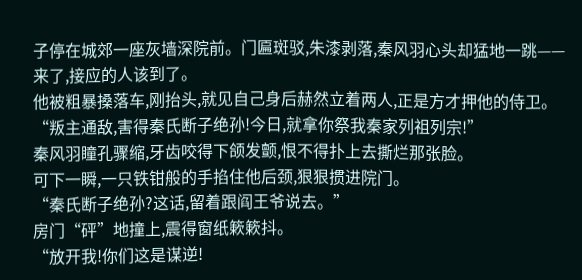子停在城郊一座灰墙深院前。门匾斑驳,朱漆剥落,秦风羽心头却猛地一跳——来了,接应的人该到了。
他被粗暴搡落车,刚抬头,就见自己身后赫然立着两人,正是方才押他的侍卫。
“叛主通敌,害得秦氏断子绝孙!今日,就拿你祭我秦家列祖列宗!”
秦风羽瞳孔骤缩,牙齿咬得下颌发颤,恨不得扑上去撕烂那张脸。
可下一瞬,一只铁钳般的手掐住他后颈,狠狠掼进院门。
“秦氏断子绝孙?这话,留着跟阎王爷说去。”
房门“砰”地撞上,震得窗纸簌簌抖。
“放开我!你们这是谋逆!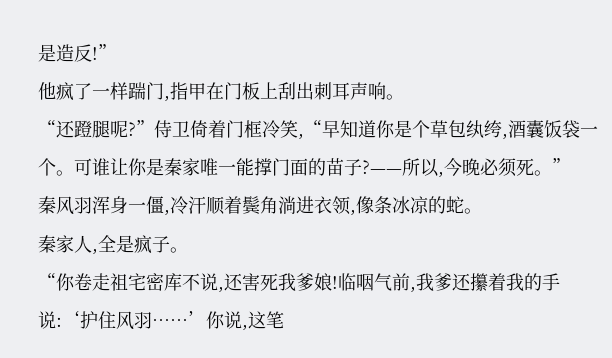是造反!”
他疯了一样踹门,指甲在门板上刮出刺耳声响。
“还蹬腿呢?”侍卫倚着门框冷笑,“早知道你是个草包纨绔,酒囊饭袋一个。可谁让你是秦家唯一能撑门面的苗子?——所以,今晚必须死。”
秦风羽浑身一僵,冷汗顺着鬓角淌进衣领,像条冰凉的蛇。
秦家人,全是疯子。
“你卷走祖宅密库不说,还害死我爹娘!临咽气前,我爹还攥着我的手说:‘护住风羽……’你说,这笔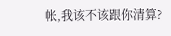帐,我该不该跟你清算?